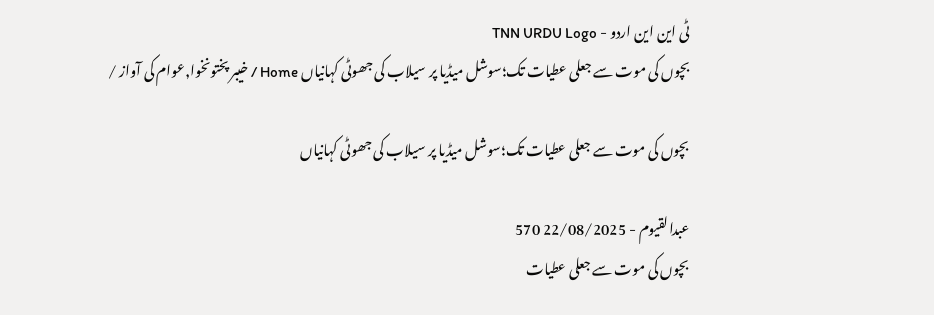ٹی این این اردو - TNN URDU Logo
بچوں کی موت سے جعلی عطیات تک؛سوشل میڈیا پر سیلاب کی جھوٹی کہانیاں Home / خیبر پختونخوا,عوام کی آواز /

بچوں کی موت سے جعلی عطیات تک؛سوشل میڈیا پر سیلاب کی جھوٹی کہانیاں

عبدالقیوم - 22/08/2025 570
بچوں کی موت سے جعلی عطیات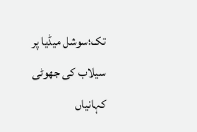تک؛سوشل میڈیا پر سیلاب کی جھوٹی کہانیاں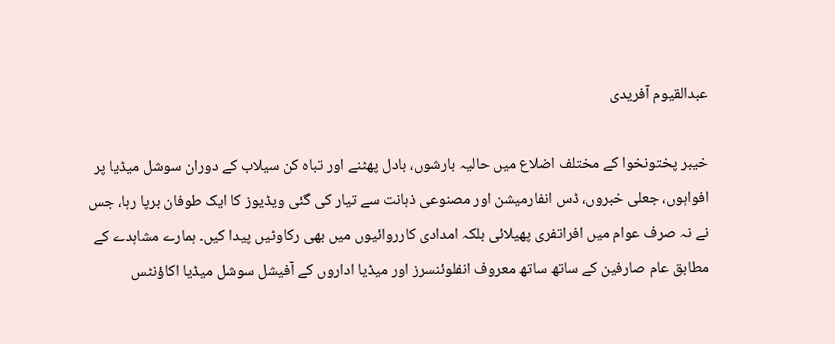عبدالقیوم آفریدی

خیبر پختونخوا کے مختلف اضلاع میں حالیہ بارشوں، بادل پھٹنے اور تباہ کن سیلاب کے دوران سوشل میڈیا پر افواہوں، جعلی خبروں، ڈس انفارمیشن اور مصنوعی ذہانت سے تیار کی گئی ویڈیوز کا ایک طوفان برپا رہا، جس نے نہ صرف عوام میں افراتفری پھیلائی بلکہ امدادی کارروائیوں میں بھی رکاوٹیں پیدا کیں۔ ہمارے مشاہدے کے مطابق عام صارفین کے ساتھ ساتھ معروف انفلوئنسرز اور میڈیا اداروں کے آفیشل سوشل میڈیا اکاؤنٹس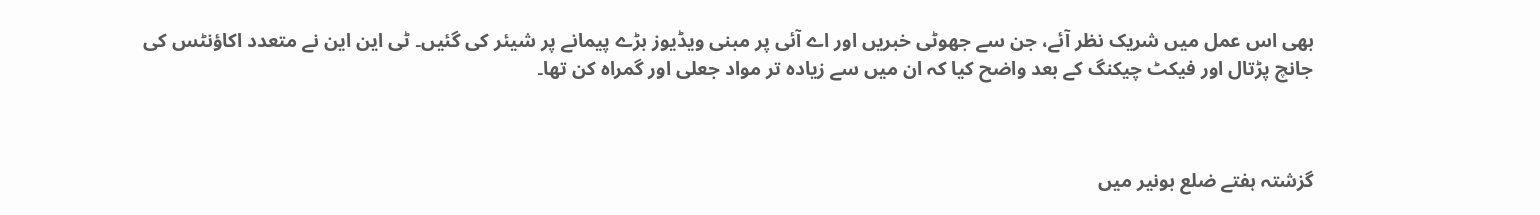بھی اس عمل میں شریک نظر آئے، جن سے جھوٹی خبریں اور اے آئی پر مبنی ویڈیوز بڑے پیمانے پر شیئر کی گئیں۔ ٹی این این نے متعدد اکاؤنٹس کی جانچ پڑتال اور فیکٹ چیکنگ کے بعد واضح کیا کہ ان میں سے زیادہ تر مواد جعلی اور گمراہ کن تھا۔



گزشتہ ہفتے ضلع بونیر میں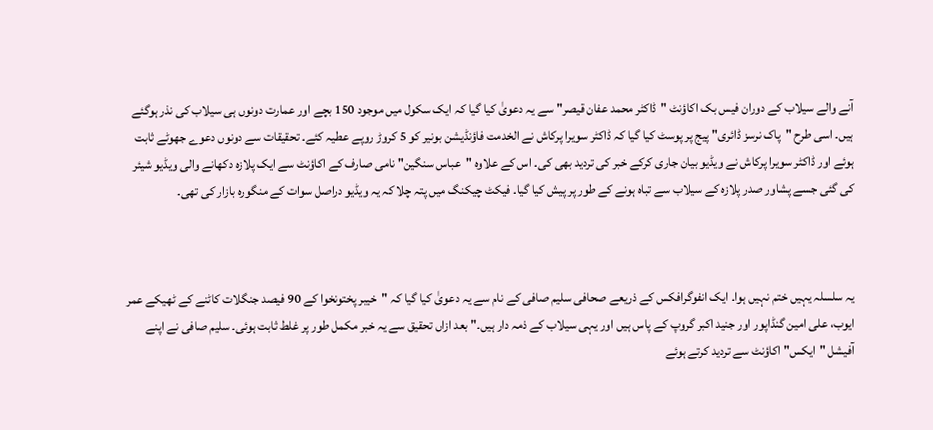آنے والے سیلاب کے دوران فیس بک اکاؤنٹ "ڈاکٹر محمد عفان قیصر" سے یہ دعویٰ کیا گیا کہ ایک سکول میں موجود 150 بچے اور عمارت دونوں ہی سیلاب کی نذر ہوگئے ہیں۔ اسی طرح "پاک نرسز ڈائری" پیج پر پوسٹ کیا گیا کہ ڈاکٹر سویرا پرکاش نے الخدمت فاؤنڈیشن بونیر کو 5 کروڑ روپے عطیہ کئے۔ تحقیقات سے دونوں دعوے جھوٹے ثابت ہوئے اور ڈاکٹر سویرا پرکاش نے ویڈیو بیان جاری کرکے خبر کی تردید بھی کی۔ اس کے علاوہ "عباس سنگین" نامی صارف کے اکاؤنٹ سے ایک پلازہ دکھانے والی ویڈیو شیئر کی گئی جسے پشاور صدر پلازہ کے سیلاب سے تباہ ہونے کے طور پر پیش کیا گیا۔ فیکٹ چیکنگ میں پتہ چلا کہ یہ ویڈیو دراصل سوات کے منگورہ بازار کی تھی۔



یہ سلسلہ یہیں ختم نہیں ہوا۔ ایک انفوگرافکس کے ذریعے صحافی سلیم صافی کے نام سے یہ دعویٰ کیا گیا کہ "خیبر پختونخوا کے 90 فیصد جنگلات کاٹنے کے ٹھیکے عمر ایوب، علی امین گنڈاپور اور جنید اکبر گروپ کے پاس ہیں اور یہی سیلاب کے ذمہ دار ہیں۔" بعد ازاں تحقیق سے یہ خبر مکمل طور پر غلط ثابت ہوئی۔ سلیم صافی نے اپنے آفیشل "ایکس" اکاؤنٹ سے تردید کرتے ہوئے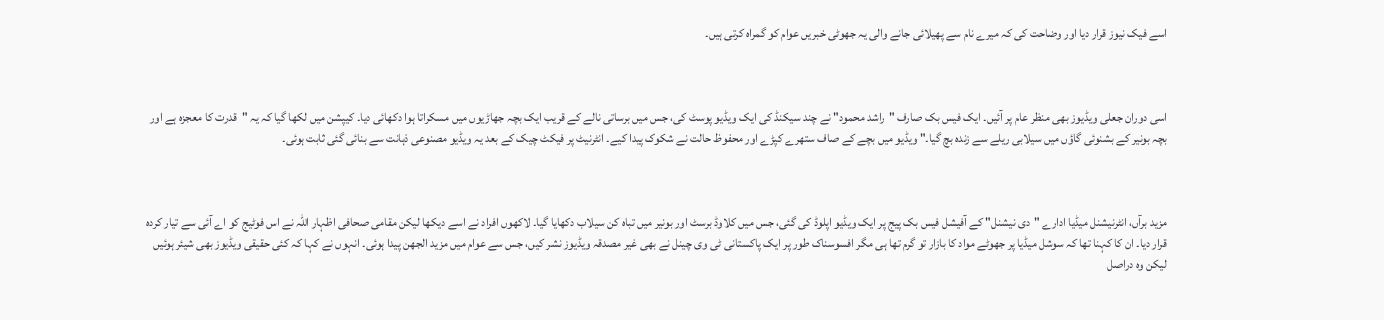اسے فیک نیوز قرار دیا اور وضاحت کی کہ میرے نام سے پھیلائی جانے والی یہ جھوٹی خبریں عوام کو گمراہ کرتی ہیں۔



اسی دوران جعلی ویڈیوز بھی منظر عام پر آئیں۔ ایک فیس بک صارف "راشد محمود" نے چند سیکنڈ کی ایک ویڈیو پوسٹ کی، جس میں برساتی نالے کے قریب ایک بچہ جھاڑیوں میں مسکراتا ہوا دکھائی دیا۔ کیپشن میں لکھا گیا کہ یہ "قدرت کا معجزہ ہے اور بچہ بونیر کے بشنوئی گاؤں میں سیلابی ریلے سے زندہ بچ گیا۔" ویڈیو میں بچے کے صاف ستھرے کپڑے اور محفوظ حالت نے شکوک پیدا کیے۔ انٹرنیٹ پر فیکٹ چیک کے بعد یہ ویڈیو مصنوعی ذہانت سے بنائی گئی ثابت ہوئی۔



مزید برآں، انٹرنیشنل میڈیا ادارے "دی نیشنل" کے آفیشل فیس بک پیج پر ایک ویڈیو اپلوڈ کی گئی، جس میں کلاوڈ برسٹ اور بونیر میں تباہ کن سیلاب دکھایا گیا۔ لاکھوں افراد نے اسے دیکھا لیکن مقامی صحافی اظہار اللہ نے اس فوٹیج کو اے آئی سے تیار کردہ قرار دیا۔ ان کا کہنا تھا کہ سوشل میڈیا پر جھوٹے مواد کا بازار تو گرم تھا ہی مگر افسوسناک طور پر ایک پاکستانی ٹی وی چینل نے بھی غیر مصدقہ ویڈیوز نشر کیں، جس سے عوام میں مزید الجھن پیدا ہوئی۔ انہوں نے کہا کہ کئی حقیقی ویڈیوز بھی شیئر ہوئیں لیکن وہ دراصل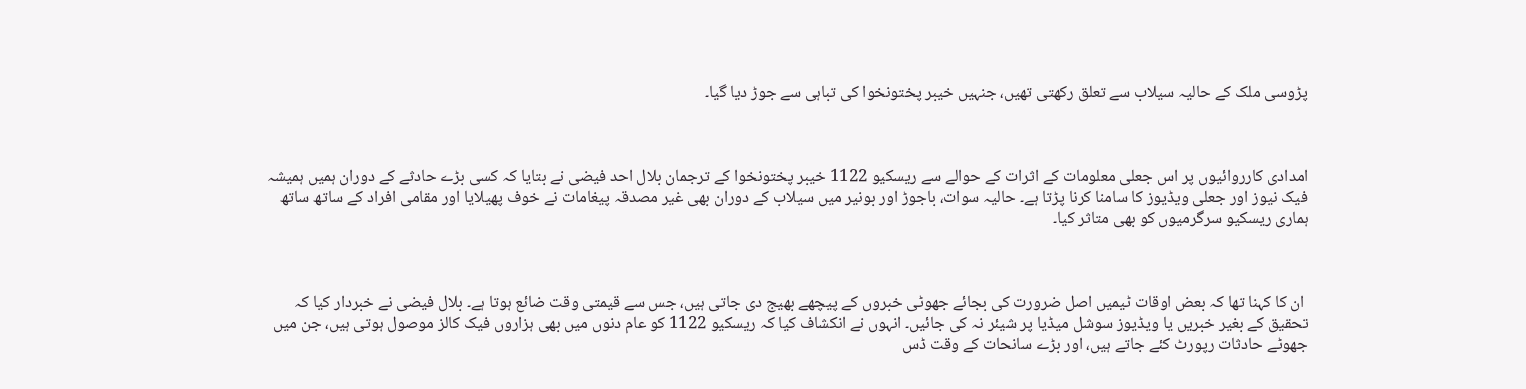پڑوسی ملک کے حالیہ سیلاب سے تعلق رکھتی تھیں، جنہیں خیبر پختونخوا کی تباہی سے جوڑ دیا گیا۔



امدادی کارروائیوں پر اس جعلی معلومات کے اثرات کے حوالے سے ریسکیو 1122 خیبر پختونخوا کے ترجمان بلال احد فیضی نے بتایا کہ کسی بڑے حادثے کے دوران ہمیں ہمیشہ فیک نیوز اور جعلی ویڈیوز کا سامنا کرنا پڑتا ہے۔ حالیہ سوات، باجوڑ اور بونیر میں سیلاب کے دوران بھی غیر مصدقہ پیغامات نے خوف پھیلایا اور مقامی افراد کے ساتھ ساتھ ہماری ریسکیو سرگرمیوں کو بھی متاثر کیا۔



 ان کا کہنا تھا کہ بعض اوقات ٹیمیں اصل ضرورت کی بجائے جھوٹی خبروں کے پیچھے بھیج دی جاتی ہیں، جس سے قیمتی وقت ضائع ہوتا ہے۔ بلال فیضی نے خبردار کیا کہ تحقیق کے بغیر خبریں یا ویڈیوز سوشل میڈیا پر شیئر نہ کی جائیں۔ انہوں نے انکشاف کیا کہ ریسکیو 1122 کو عام دنوں میں بھی ہزاروں فیک کالز موصول ہوتی ہیں، جن میں جھوٹے حادثات رپورٹ کئے جاتے ہیں، اور بڑے سانحات کے وقت ڈس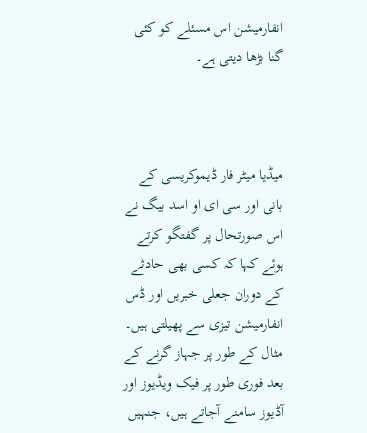انفارمیشن اس مسئلے کو کئی گنا بڑھا دیتی ہے۔



میڈیا میٹر فار ڈیموکریسی کے بانی اور سی ای او اسد بیگ نے اس صورتحال پر گفتگو کرتے ہوئے کہا کہ کسی بھی حادثے کے دوران جعلی خبریں اور ڈس انفارمیشن تیزی سے پھیلتی ہیں۔ مثال کے طور پر جہاز گرنے کے بعد فوری طور پر فیک ویڈیوز اور آڈیوز سامنے آجاتے ہیں، جنہیں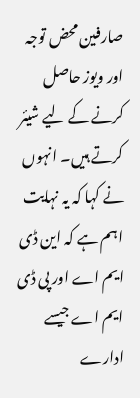صارفین محض توجہ اور ویوز حاصل کرنے کے لیے شیئر کرتے ہیں۔ انہوں نے کہا کہ یہ نہایت اہم ہے کہ این ڈی ایم اے اور پی ڈی ایم اے جیسے ادارے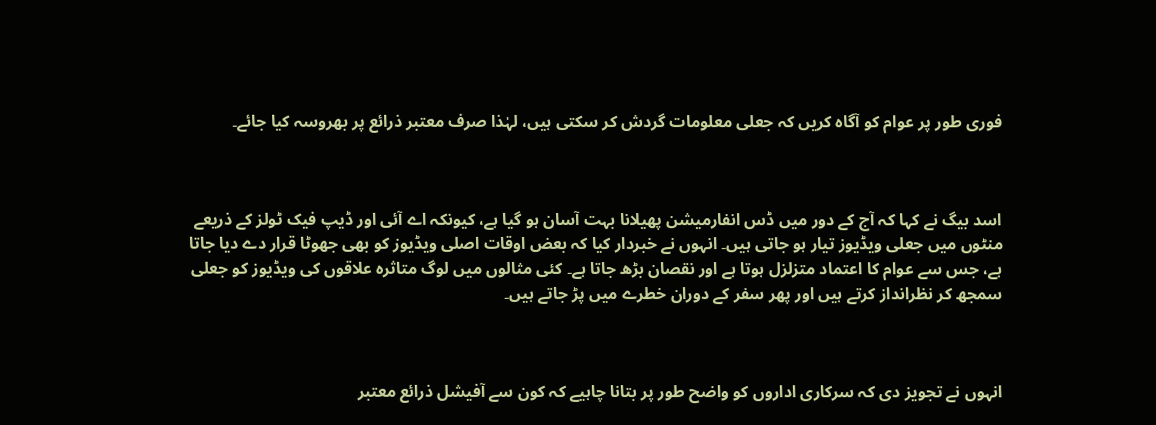فوری طور پر عوام کو آگاہ کریں کہ جعلی معلومات گردش کر سکتی ہیں، لہٰذا صرف معتبر ذرائع پر بھروسہ کیا جائے۔



اسد بیگ نے کہا کہ آج کے دور میں ڈس انفارمیشن پھیلانا بہت آسان ہو گیا ہے، کیونکہ اے آئی اور ڈیپ فیک ٹولز کے ذریعے منٹوں میں جعلی ویڈیوز تیار ہو جاتی ہیں۔ انہوں نے خبردار کیا کہ بعض اوقات اصلی ویڈیوز کو بھی جھوٹا قرار دے دیا جاتا ہے، جس سے عوام کا اعتماد متزلزل ہوتا ہے اور نقصان بڑھ جاتا ہے۔ کئی مثالوں میں لوگ متاثرہ علاقوں کی ویڈیوز کو جعلی سمجھ کر نظرانداز کرتے ہیں اور پھر سفر کے دوران خطرے میں پڑ جاتے ہیں۔



انہوں نے تجویز دی کہ سرکاری اداروں کو واضح طور پر بتانا چاہیے کہ کون سے آفیشل ذرائع معتبر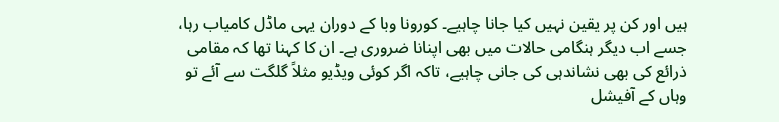ہیں اور کن پر یقین نہیں کیا جانا چاہیے۔ کورونا وبا کے دوران یہی ماڈل کامیاب رہا، جسے اب دیگر ہنگامی حالات میں بھی اپنانا ضروری ہے۔ ان کا کہنا تھا کہ مقامی ذرائع کی بھی نشاندہی کی جانی چاہیے، تاکہ اگر کوئی ویڈیو مثلاً گلگت سے آئے تو وہاں کے آفیشل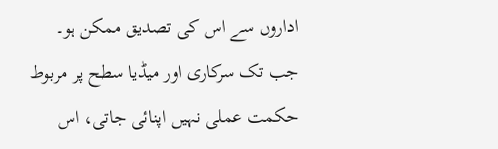اداروں سے اس کی تصدیق ممکن ہو۔ جب تک سرکاری اور میڈیا سطح پر مربوط حکمت عملی نہیں اپنائی جاتی، اس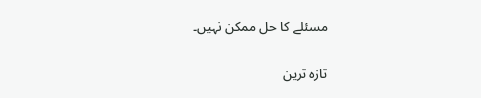مسئلے کا حل ممکن نہیں۔

تازہ ترین